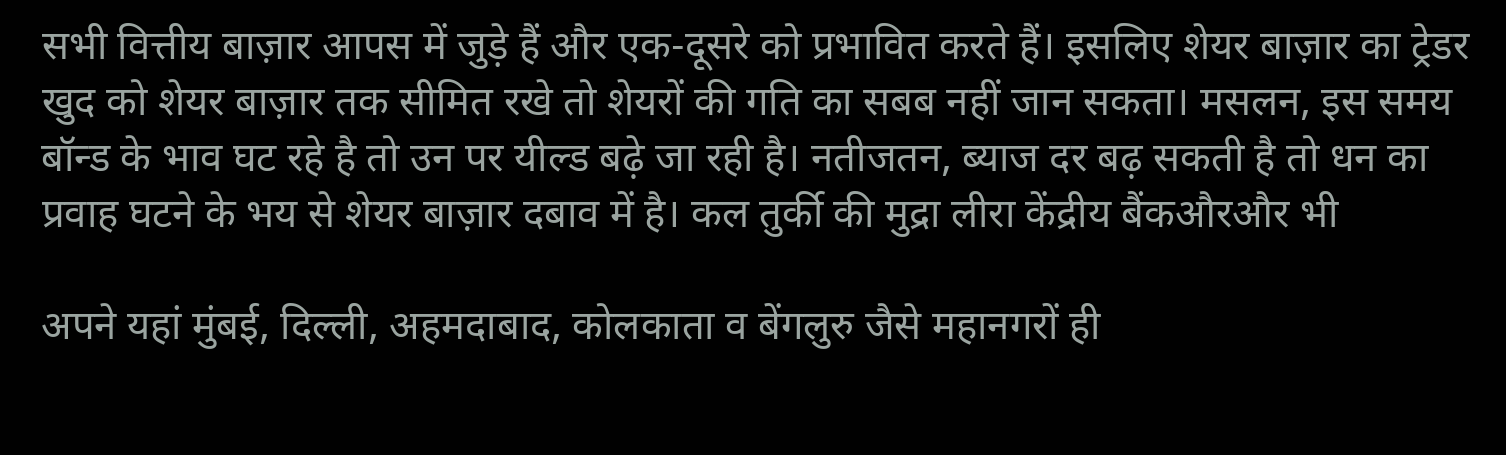सभी वित्तीय बाज़ार आपस में जुड़े हैं और एक-दूसरे को प्रभावित करते हैं। इसलिए शेयर बाज़ार का ट्रेडर खुद को शेयर बाज़ार तक सीमित रखे तो शेयरों की गति का सबब नहीं जान सकता। मसलन, इस समय बॉन्ड के भाव घट रहे है तो उन पर यील्ड बढ़े जा रही है। नतीजतन, ब्याज दर बढ़ सकती है तो धन का प्रवाह घटने के भय से शेयर बाज़ार दबाव में है। कल तुर्की की मुद्रा लीरा केंद्रीय बैंकऔरऔर भी

अपने यहां मुंबई, दिल्ली, अहमदाबाद, कोलकाता व बेंगलुरु जैसे महानगरों ही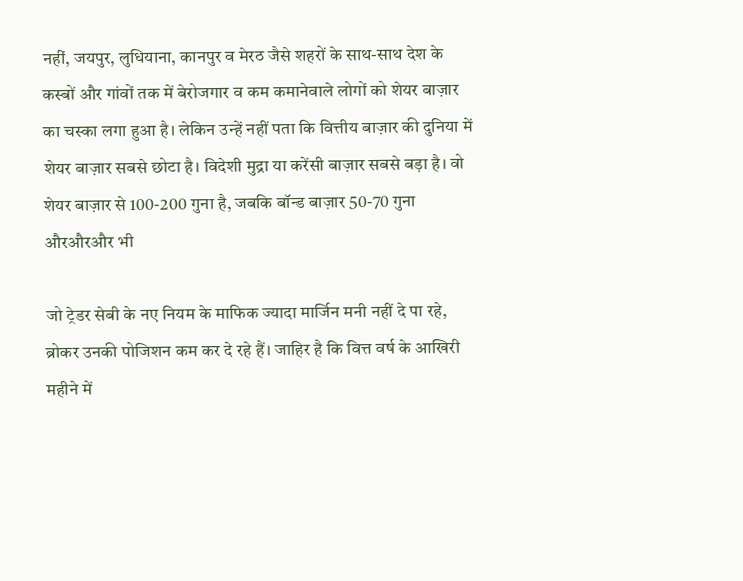नहीं, जयपुर, लुधियाना, कानपुर व मेरठ जैसे शहरों के साथ-साथ देश के कस्बों और गांवों तक में बेरोजगार व कम कमानेवाले लोगों को शेयर बाज़ार का चस्का लगा हुआ है। लेकिन उन्हें नहीं पता कि वित्तीय बाज़ार की दुनिया में शेयर बाज़ार सबसे छोटा है। विदेशी मुद्रा या करेंसी बाज़ार सबसे बड़ा है। वो शेयर बाज़ार से 100-200 गुना है, जबकि बॉन्ड बाज़ार 50-70 गुना औरऔरऔर भी

जो ट्रेडर सेबी के नए नियम के माफिक ज्यादा मार्जिन मनी नहीं दे पा रहे, ब्रोकर उनकी पोजिशन कम कर दे रहे हैं। जाहिर है कि वित्त वर्ष के आखिरी महीने में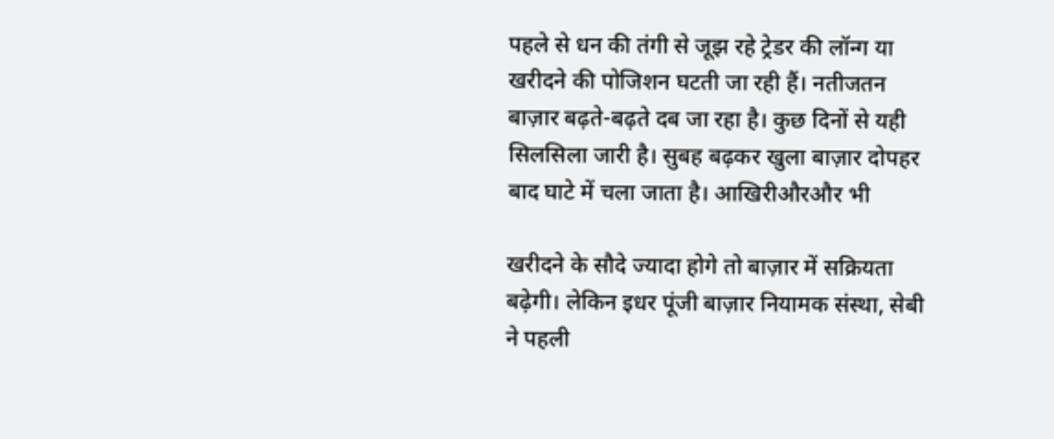पहले से धन की तंगी से जूझ रहे ट्रेडर की लॉन्ग या खरीदने की पोजिशन घटती जा रही हैं। नतीजतन बाज़ार बढ़ते-बढ़ते दब जा रहा है। कुछ दिनों से यही सिलसिला जारी है। सुबह बढ़कर खुला बाज़ार दोपहर बाद घाटे में चला जाता है। आखिरीऔरऔर भी

खरीदने के सौदे ज्यादा होगे तो बाज़ार में सक्रियता बढ़ेगी। लेकिन इधर पूंजी बाज़ार नियामक संस्था, सेबी ने पहली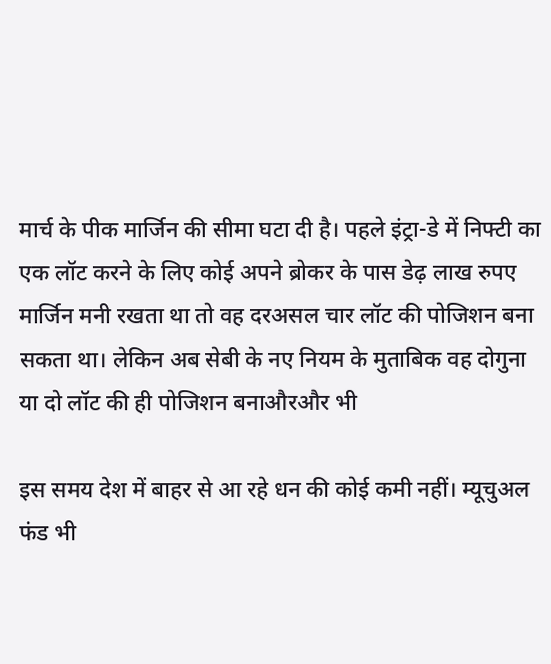मार्च के पीक मार्जिन की सीमा घटा दी है। पहले इंट्रा-डे में निफ्टी का एक लॉट करने के लिए कोई अपने ब्रोकर के पास डेढ़ लाख रुपए मार्जिन मनी रखता था तो वह दरअसल चार लॉट की पोजिशन बना सकता था। लेकिन अब सेबी के नए नियम के मुताबिक वह दोगुना या दो लॉट की ही पोजिशन बनाऔरऔर भी

इस समय देश में बाहर से आ रहे धन की कोई कमी नहीं। म्यूचुअल फंड भी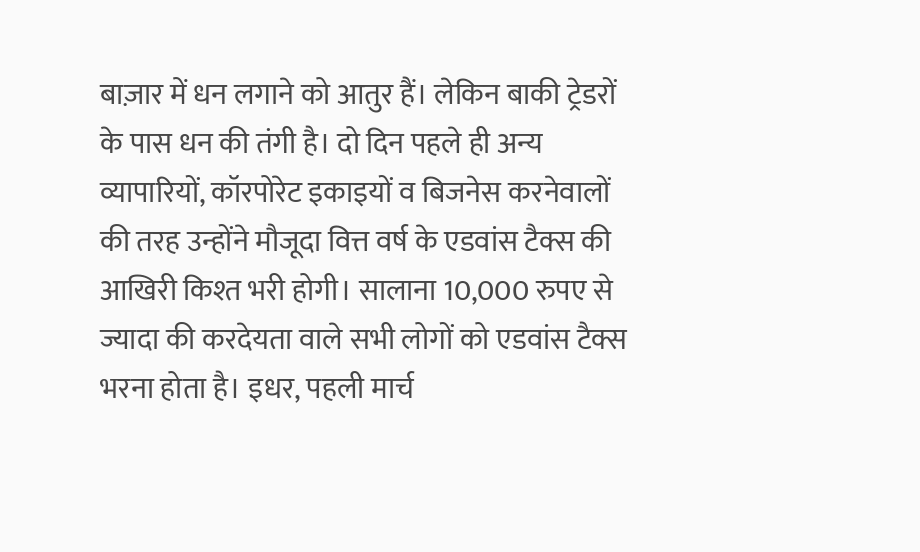बाज़ार में धन लगाने को आतुर हैं। लेकिन बाकी ट्रेडरों के पास धन की तंगी है। दो दिन पहले ही अन्य व्यापारियों, कॉरपोरेट इकाइयों व बिजनेस करनेवालों की तरह उन्होंने मौजूदा वित्त वर्ष के एडवांस टैक्स की आखिरी किश्त भरी होगी। सालाना 10,000 रुपए से ज्यादा की करदेयता वाले सभी लोगों को एडवांस टैक्स भरना होता है। इधर, पहली मार्च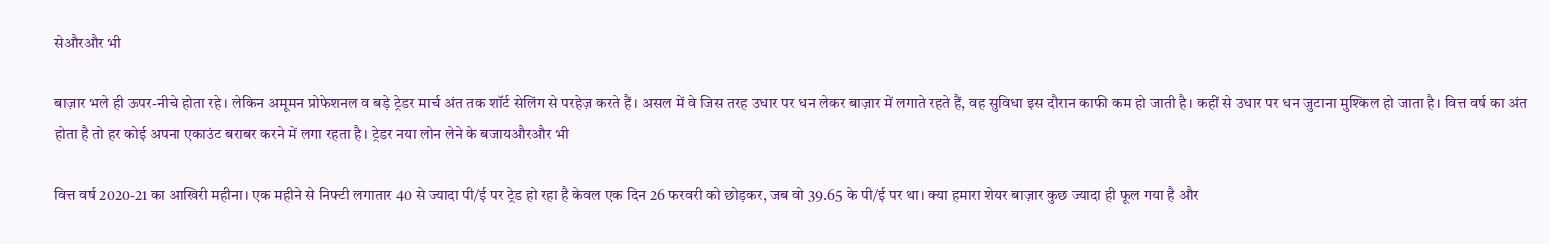सेऔरऔर भी

बाज़ार भले ही ऊपर-नीचे होता रहे। लेकिन अमूमन प्रोफेशनल व बड़े ट्रेडर मार्च अंत तक शॉर्ट सेलिंग से परहेज़ करते हैं। असल में वे जिस तरह उधार पर धन लेकर बाज़ार में लगाते रहते हैं, वह सुविधा इस दौरान काफी कम हो जाती है। कहीं से उधार पर धन जुटाना मुश्किल हो जाता है। वित्त वर्ष का अंत होता है तो हर कोई अपना एकाउंट बराबर करने में लगा रहता है। ट्रेडर नया लोन लेने के बजायऔरऔर भी

वित्त वर्ष 2020-21 का आखिरी महीना। एक महीने से निफ्टी लगातार 40 से ज्यादा पी/ई पर ट्रेड हो रहा है केवल एक दिन 26 फरवरी को छोड़कर, जब वो 39.65 के पी/ई पर था। क्या हमारा शेयर बाज़ार कुछ ज्यादा ही फूल गया है और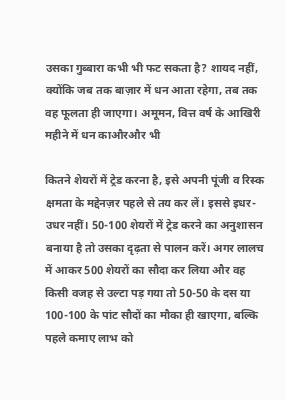उसका गुब्बारा कभी भी फट सकता है? शायद नहीं, क्योंकि जब तक बाज़ार में धन आता रहेगा, तब तक वह फूलता ही जाएगा। अमूमन, वित्त वर्ष के आखिरी महीने में धन काऔरऔर भी

कितने शेयरों में ट्रेड करना है, इसे अपनी पूंजी व रिस्क क्षमता के मद्देनज़र पहले से तय कर लें। इससे इधर-उधर नहीं। 50-100 शेयरों में ट्रेड करने का अनुशासन बनाया है तो उसका दृढ़ता से पालन करें। अगर लालच में आकर 500 शेयरों का सौदा कर लिया और वह किसी वजह से उल्टा पड़ गया तो 50-50 के दस या 100-100 के पांट सौदों का मौका ही खाएगा, बल्कि पहले कमाए लाभ को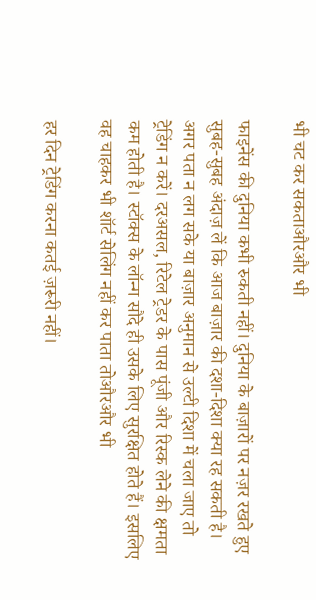भी चट कर सकताऔरऔर भी

फाइनेंस की दुनिया कभी रुकती नहीं। दुनिया के बाज़ारों पर नज़र रखते हुए सुबह-सुबह अंदाज़ लें कि आज बाज़ार की दशा-दिशा क्या रह सकती है। अगर पता न लग सके या बाज़ार अनुमान से उल्टी दिशा में चला जाए तो ट्रेडिंग न करें। दरअसल, रिटेल ट्रेडर के पास पूंजी और रिस्क लेने की क्षमता कम होती है। स्टॉक्स के लॉन्ग सौदे ही उसके लिए सुरक्षित होते हैं। इसलिए वह चाहकर भी शॉर्ट सेलिंग नहीं कर पाता तोऔरऔर भी

हर दिन ट्रेडिंग करना कतई ज़रूरी नहीं।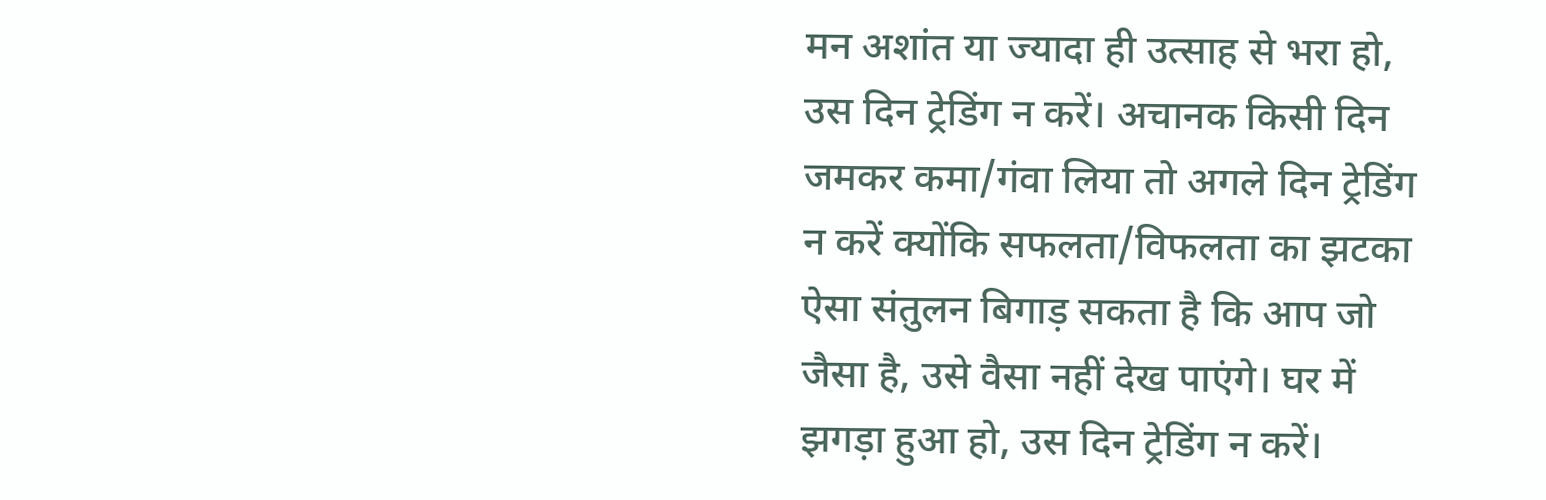मन अशांत या ज्यादा ही उत्साह से भरा हो, उस दिन ट्रेडिंग न करें। अचानक किसी दिन जमकर कमा/गंवा लिया तो अगले दिन ट्रेडिंग न करें क्योंकि सफलता/विफलता का झटका ऐसा संतुलन बिगाड़ सकता है कि आप जो जैसा है, उसे वैसा नहीं देख पाएंगे। घर में झगड़ा हुआ हो, उस दिन ट्रेडिंग न करें।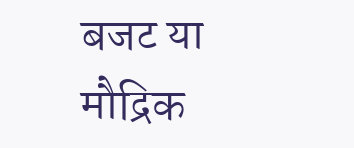बजट या मौद्रिक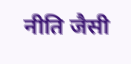नीति जैसी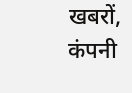खबरों, कंपनी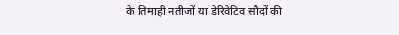के तिमाही नतीजों या डेरिवेटिव सौदों की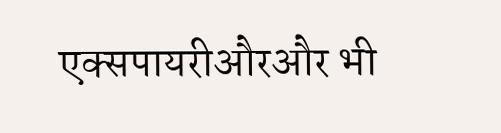एक्सपायरीऔरऔर भी